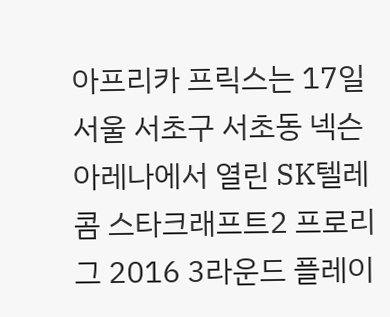아프리카 프릭스는 17일 서울 서초구 서초동 넥슨 아레나에서 열린 SK텔레콤 스타크래프트2 프로리그 2016 3라운드 플레이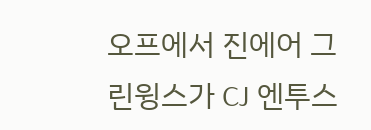오프에서 진에어 그린윙스가 CJ 엔투스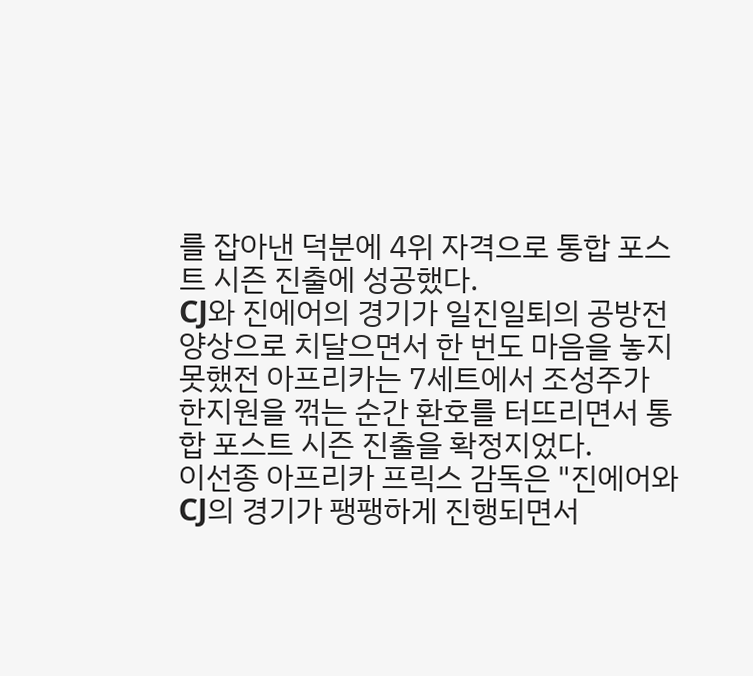를 잡아낸 덕분에 4위 자격으로 통합 포스트 시즌 진출에 성공했다.
CJ와 진에어의 경기가 일진일퇴의 공방전 양상으로 치달으면서 한 번도 마음을 놓지 못했전 아프리카는 7세트에서 조성주가 한지원을 꺾는 순간 환호를 터뜨리면서 통합 포스트 시즌 진출을 확정지었다.
이선종 아프리카 프릭스 감독은 "진에어와 CJ의 경기가 팽팽하게 진행되면서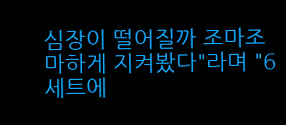심장이 떨어질까 조마조마하게 지켜봤다"라며 "6세트에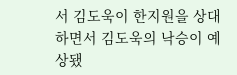서 김도욱이 한지원을 상대하면서 김도욱의 낙승이 예상됐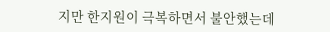지만 한지원이 극복하면서 불안했는데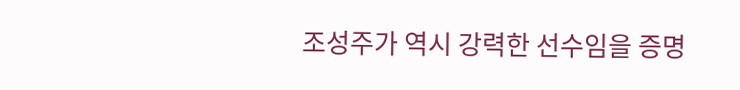조성주가 역시 강력한 선수임을 증명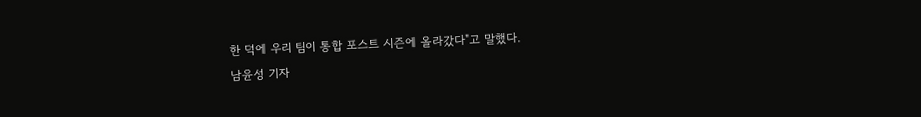한 덕에 우리 팀이 통합 포스트 시즌에 올라갔다"고 말했다.
남윤성 기자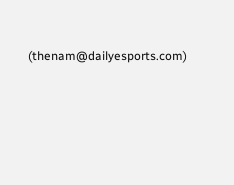(thenam@dailyesports.com)